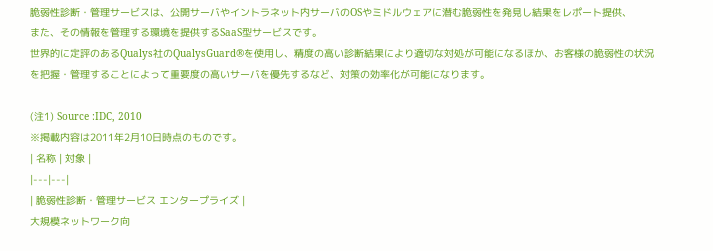脆弱性診断・管理サービスは、公開サーバやイントラネット内サーバのOSやミドルウェアに潜む脆弱性を発見し結果をレポート提供、
また、その情報を管理する環境を提供するSaaS型サービスです。
世界的に定評のあるQualys社のQualysGuard®を使用し、精度の高い診断結果により適切な対処が可能になるほか、お客様の脆弱性の状況を把握・管理することによって重要度の高いサーバを優先するなど、対策の効率化が可能になります。

(注1) Source :IDC, 2010
※掲載内容は2011年2月10日時点のものです。
| 名称 | 対象 |
|---|---|
| 脆弱性診断・管理サービス エンタープライズ |
大規模ネットワーク向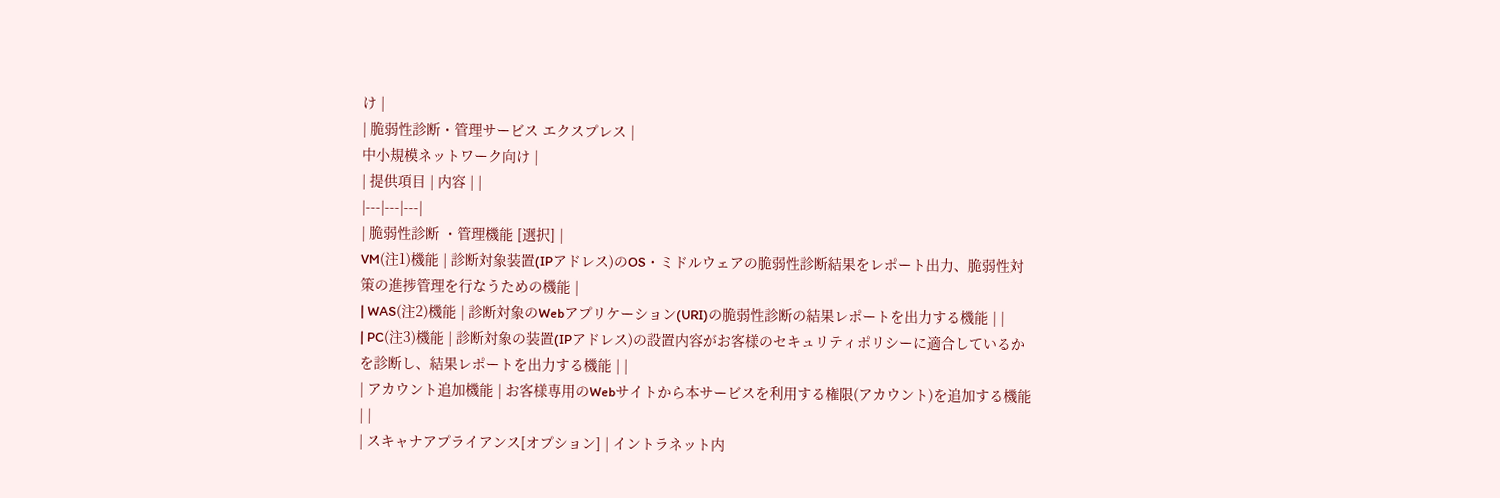け |
| 脆弱性診断・管理サービス エクスプレス |
中小規模ネットワーク向け |
| 提供項目 | 内容 | |
|---|---|---|
| 脆弱性診断 ・管理機能 [選択] |
VM(注1)機能 | 診断対象装置(IPアドレス)のOS・ミドルウェアの脆弱性診断結果をレポート出力、脆弱性対策の進捗管理を行なうための機能 |
| WAS(注2)機能 | 診断対象のWebアプリケーション(URI)の脆弱性診断の結果レポートを出力する機能 | |
| PC(注3)機能 | 診断対象の装置(IPアドレス)の設置内容がお客様のセキュリティポリシーに適合しているかを診断し、結果レポートを出力する機能 | |
| アカウント追加機能 | お客様専用のWebサイトから本サービスを利用する権限(アカウント)を追加する機能 | |
| スキャナアプライアンス[オプション] | イントラネット内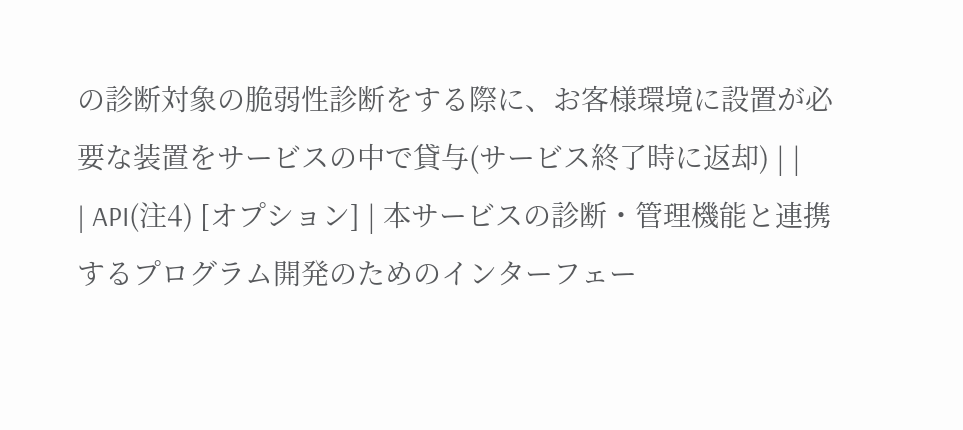の診断対象の脆弱性診断をする際に、お客様環境に設置が必要な装置をサービスの中で貸与(サービス終了時に返却) | |
| API(注4) [オプション] | 本サービスの診断・管理機能と連携するプログラム開発のためのインターフェー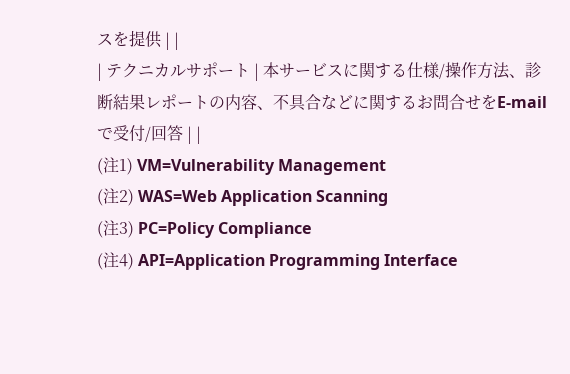スを提供 | |
| テクニカルサポート | 本サービスに関する仕様/操作方法、診断結果レポートの内容、不具合などに関するお問合せをE-mailで受付/回答 | |
(注1) VM=Vulnerability Management
(注2) WAS=Web Application Scanning
(注3) PC=Policy Compliance
(注4) API=Application Programming Interface